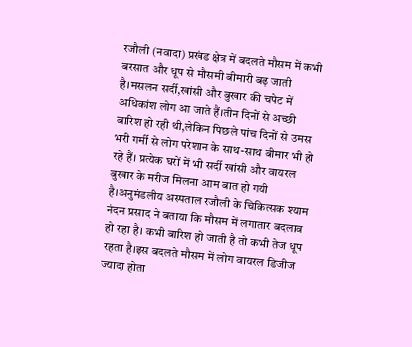रजौली (नवादा) प्रखंड क्षेत्र में बदलते मौसम में कभी बरसात और धूप से मौसमी बीमारी बढ़ जाती है।मसलन सर्दी,खांसी और बुखार की चपेट में अधिकांश लोग आ जाते हैं।तीन दिनों से अच्छी बारिश हो रही थी,लेकिन पिछले पांच दिनों से उमस भरी गर्मी से लोग परेशान के साथ-साथ बीमार भी हो रहे हैं। प्रत्येक घरों में भी सर्दी खांसी और वायरल बुखार के मरीज मिलना आम बात हो गयी है।अनुमंडलीय अस्पताल रजौली के चिकित्सक श्याम नंदन प्रसाद ने बताया कि मौसम में लगातार बदलाव हो रहा है। कभी बारिश हो जाती है तो कभी तेज धूप रहता है।इस बदलते मौसम में लोग वायरल डिजीज ज्यादा होता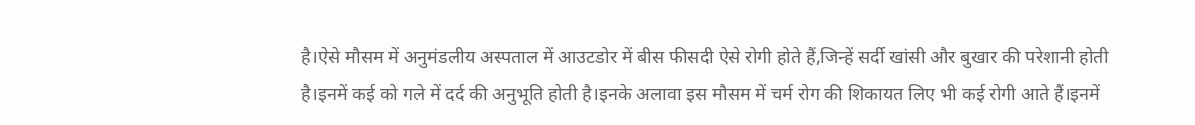है।ऐसे मौसम में अनुमंडलीय अस्पताल में आउटडोर में बीस फीसदी ऐसे रोगी होते हैं,जिन्हें सर्दी खांसी और बुखार की परेशानी होती है।इनमें कई को गले में दर्द की अनुभूति होती है।इनके अलावा इस मौसम में चर्म रोग की शिकायत लिए भी कई रोगी आते हैं।इनमें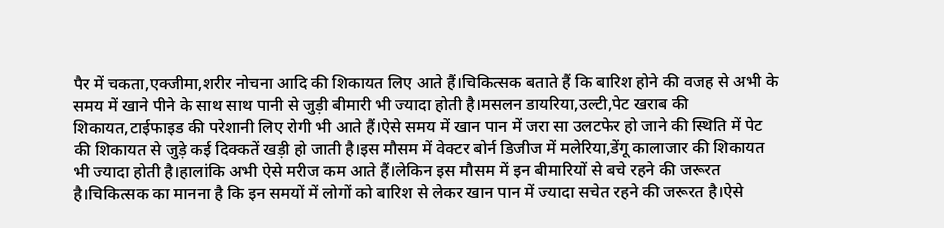पैर में चकता,एक्जीमा,शरीर नोचना आदि की शिकायत लिए आते हैं।चिकित्सक बताते हैं कि बारिश होने की वजह से अभी के समय में खाने पीने के साथ साथ पानी से जुड़ी बीमारी भी ज्यादा होती है।मसलन डायरिया,उल्टी,पेट खराब की शिकायत,टाईफाइड की परेशानी लिए रोगी भी आते हैं।ऐसे समय में खान पान में जरा सा उलटफेर हो जाने की स्थिति में पेट की शिकायत से जुड़े कई दिक्कतें खड़ी हो जाती है।इस मौसम में वेक्टर बोर्न डिजीज में मलेरिया,डेंगू कालाजार की शिकायत भी ज्यादा होती है।हालांकि अभी ऐसे मरीज कम आते हैं।लेकिन इस मौसम में इन बीमारियों से बचे रहने की जरूरत है।चिकित्सक का मानना है कि इन समयों में लोगों को बारिश से लेकर खान पान में ज्यादा सचेत रहने की जरूरत है।ऐसे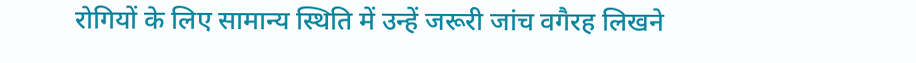रोगियों के लिए सामान्य स्थिति में उन्हें जरूरी जांच वगैरह लिखने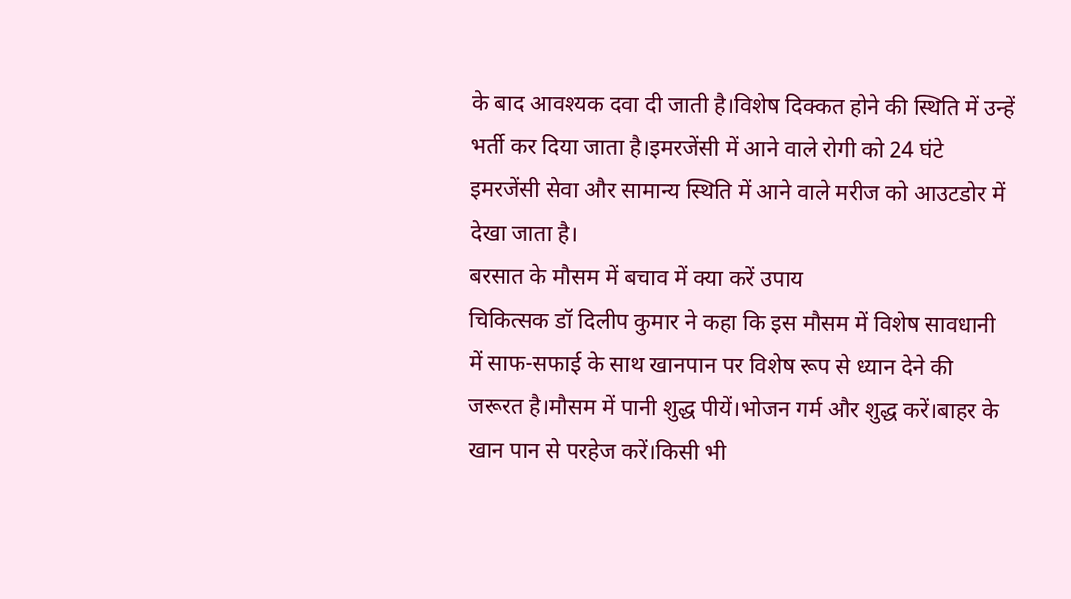के बाद आवश्यक दवा दी जाती है।विशेष दिक्कत होने की स्थिति में उन्हें भर्ती कर दिया जाता है।इमरजेंसी में आने वाले रोगी को 24 घंटे इमरजेंसी सेवा और सामान्य स्थिति में आने वाले मरीज को आउटडोर में देखा जाता है।
बरसात के मौसम में बचाव में क्या करें उपाय
चिकित्सक डॉ दिलीप कुमार ने कहा कि इस मौसम में विशेष सावधानी में साफ-सफाई के साथ खानपान पर विशेष रूप से ध्यान देने की जरूरत है।मौसम में पानी शुद्ध पीयें।भोजन गर्म और शुद्ध करें।बाहर के खान पान से परहेज करें।किसी भी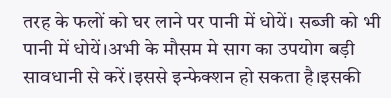तरह के फलों को घर लाने पर पानी में धोयें। सब्जी को भी पानी में धोयें।अभी के मौसम मे साग का उपयोग बड़ी सावधानी से करें।इससे इन्फेक्शन हो सकता है।इसकी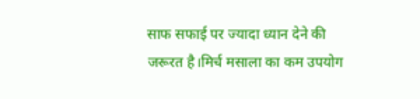साफ सफाई पर ज्यादा ध्यान देने की जरूरत है।मिर्च मसाला का कम उपयोग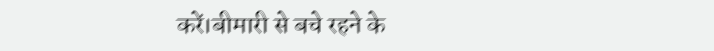करें।बीमारी से बचे रहने के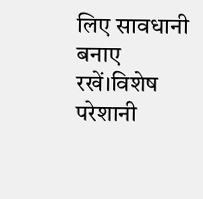लिए सावधानी बनाए रखें।विशेष परेशानी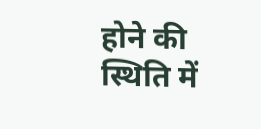होने की स्थिति में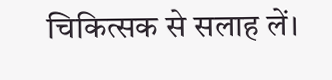चिकित्सक से सलाह लें।